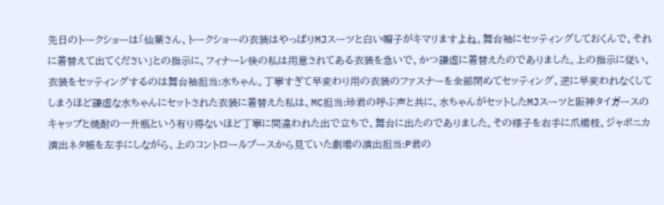先日のトークショーは「仙葉さん、トークショーの衣装はやっぱりMJスーツと白い帽子がキマリますよね。舞台袖にセッティングしておくんで、それに着替えて出てください」との指示に、フィナーレ後の私は用意されてある衣装を急いで、かつ謙虚に着替えたのでありました。上の指示に従い、衣装をセッティングするのは舞台袖担当:水ちゃん。丁寧すぎて早変わり用の衣装のファスナーを全部閉めてセッティング、逆に早変われなくしてしまうほど謙虚な水ちゃんにセットされた衣装に着替えた私は、MC担当:珍君の呼ぶ声と共に、水ちゃんがセットしたMJスーツと阪神タイガースのキャップと焼酎の一升瓶という有り得ないほど丁寧に間違われた出で立ちで、舞台に出たのでありました。その様子を右手に爪楊枝、ジャポニカ演出ネタ帳を左手にしながら、上のコントロールブースから見ていた劇場の演出担当:P君の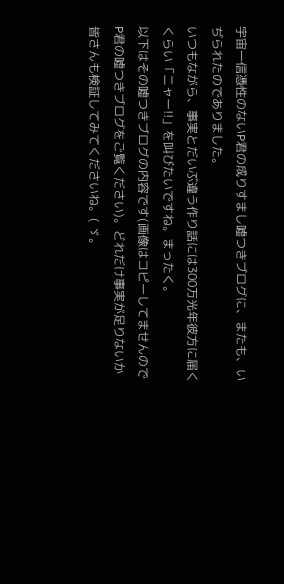宇宙一信憑性のないP君の成りすまし嘘つきブログに、またも、いぢられたのでありました。
いつもながら、事実とだいぶ違う作り話には300万光年彼方に届くくらい「ニャー!!」を叫びたいですね。まったく。
以下はその嘘つきブログの内容です(画像はコピーしてませんのでP君の嘘つきブログをご覧ください)。どれだけ事実が足りないか皆さんも検証してみてくださいね。( ゞ。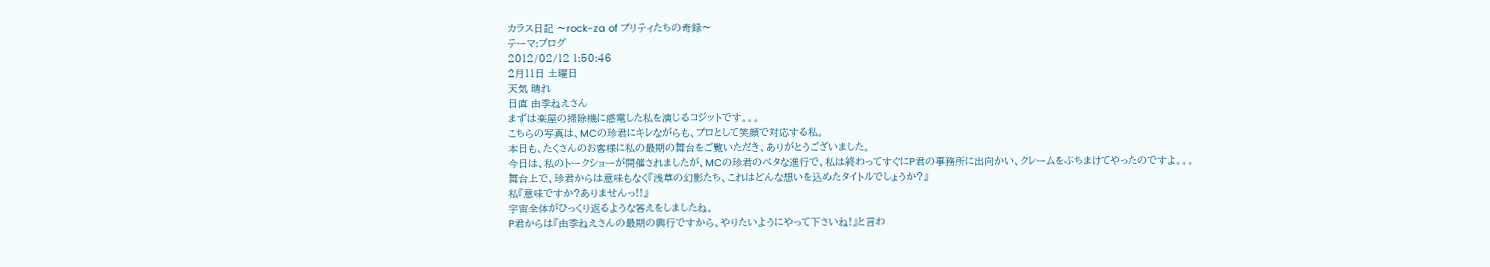カラス日記 〜rock-za of プリティたちの奇録〜
テーマ:ブログ
2012/02/12 1:50:46
2月11日 土曜日
天気 晴れ
日直 由季ねえさん
まずは楽屋の掃除機に感電した私を演じるコジットです。。。
こちらの写真は、MCの珍君にキレながらも、プロとして笑顔で対応する私。
本日も、たくさんのお客様に私の最期の舞台をご覧いただき、ありがとうございました。
今日は、私のトークショーが開催されましたが、MCの珍君のベタな進行で、私は終わってすぐにP君の事務所に出向かい、クレームをぶちまけてやったのですよ。。。
舞台上で、珍君からは意味もなく『浅草の幻影たち、これはどんな想いを込めたタイトルでしょうか?』
私『意味ですか?ありませんっ!!』
宇宙全体がひっくり返るような答えをしましたね。
P君からは『由季ねえさんの最期の興行ですから、やりたいようにやって下さいね!』と言わ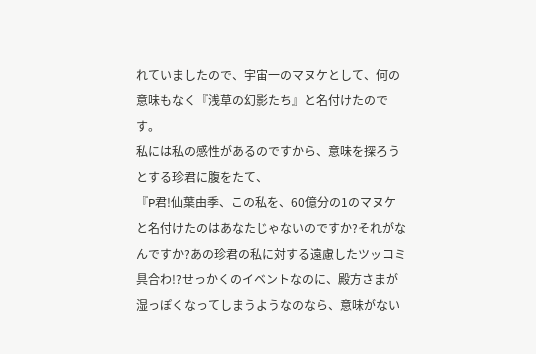れていましたので、宇宙一のマヌケとして、何の意味もなく『浅草の幻影たち』と名付けたのです。
私には私の感性があるのですから、意味を探ろうとする珍君に腹をたて、
『P君!仙葉由季、この私を、60億分の1のマヌケと名付けたのはあなたじゃないのですか?それがなんですか?あの珍君の私に対する遠慮したツッコミ具合わ!?せっかくのイベントなのに、殿方さまが湿っぽくなってしまうようなのなら、意味がない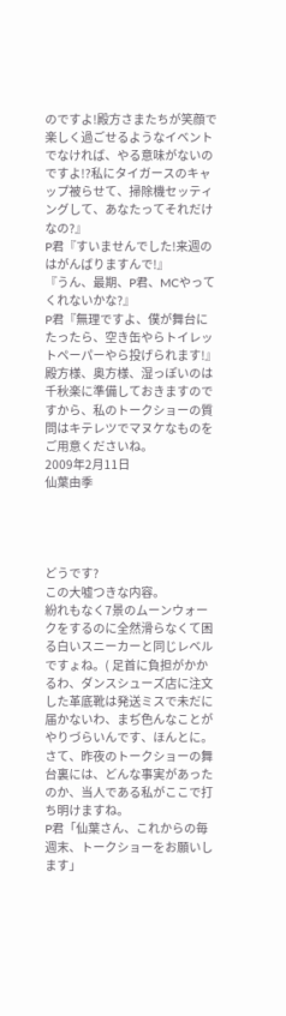のですよ!殿方さまたちが笑顔で楽しく過ごせるようなイベントでなければ、やる意味がないのですよ!?私にタイガースのキャップ被らせて、掃除機セッティングして、あなたってそれだけなの?』
P君『すいませんでした!来週のはがんばりますんで!』
『うん、最期、P君、MCやってくれないかな?』
P君『無理ですよ、僕が舞台にたったら、空き缶やらトイレットペーパーやら投げられます!』
殿方様、奥方様、湿っぽいのは千秋楽に準備しておきますのですから、私のトークショーの質問はキテレツでマヌケなものをご用意くださいね。
2009年2月11日
仙葉由季




どうです?
この大嘘つきな内容。
紛れもなく7景のムーンウォークをするのに全然滑らなくて困る白いスニーカーと同じレベルですょね。( 足首に負担がかかるわ、ダンスシューズ店に注文した革底靴は発送ミスで未だに届かないわ、まぢ色んなことがやりづらいんです、ほんとに。
さて、昨夜のトークショーの舞台裏には、どんな事実があったのか、当人である私がここで打ち明けますね。
P君「仙葉さん、これからの毎週末、トークショーをお願いします」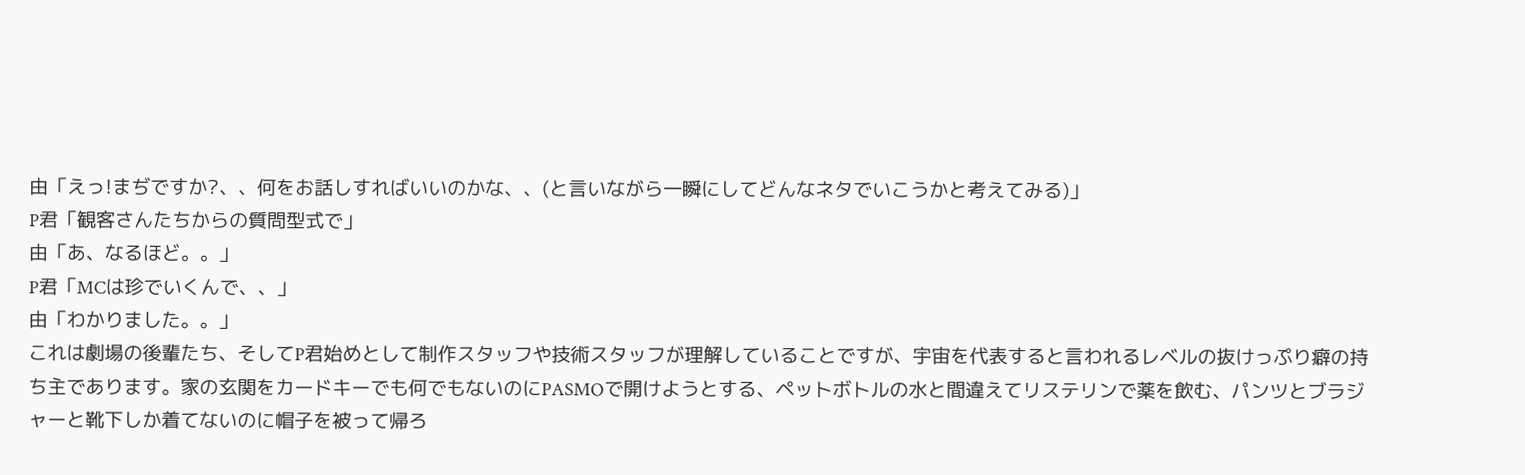由「えっ!まぢですか?、、何をお話しすればいいのかな、、(と言いながら一瞬にしてどんなネタでいこうかと考えてみる)」
P君「観客さんたちからの質問型式で」
由「あ、なるほど。。」
P君「MCは珍でいくんで、、」
由「わかりました。。」
これは劇場の後輩たち、そしてP君始めとして制作スタッフや技術スタッフが理解していることですが、宇宙を代表すると言われるレベルの抜けっぷり癖の持ち主であります。家の玄関をカードキーでも何でもないのにPASMOで開けようとする、ペットボトルの水と間違えてリステリンで薬を飲む、パンツとブラジャーと靴下しか着てないのに帽子を被って帰ろ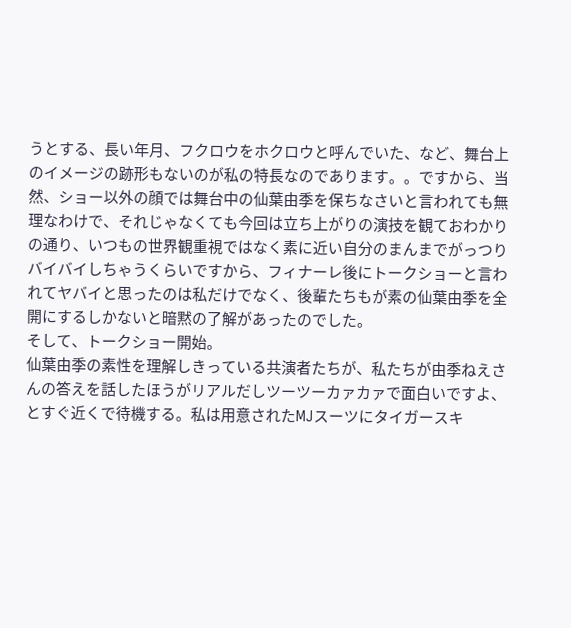うとする、長い年月、フクロウをホクロウと呼んでいた、など、舞台上のイメージの跡形もないのが私の特長なのであります。。ですから、当然、ショー以外の顔では舞台中の仙葉由季を保ちなさいと言われても無理なわけで、それじゃなくても今回は立ち上がりの演技を観ておわかりの通り、いつもの世界観重視ではなく素に近い自分のまんまでがっつりバイバイしちゃうくらいですから、フィナーレ後にトークショーと言われてヤバイと思ったのは私だけでなく、後輩たちもが素の仙葉由季を全開にするしかないと暗黙の了解があったのでした。
そして、トークショー開始。
仙葉由季の素性を理解しきっている共演者たちが、私たちが由季ねえさんの答えを話したほうがリアルだしツーツーカァカァで面白いですよ、とすぐ近くで待機する。私は用意されたMJスーツにタイガースキ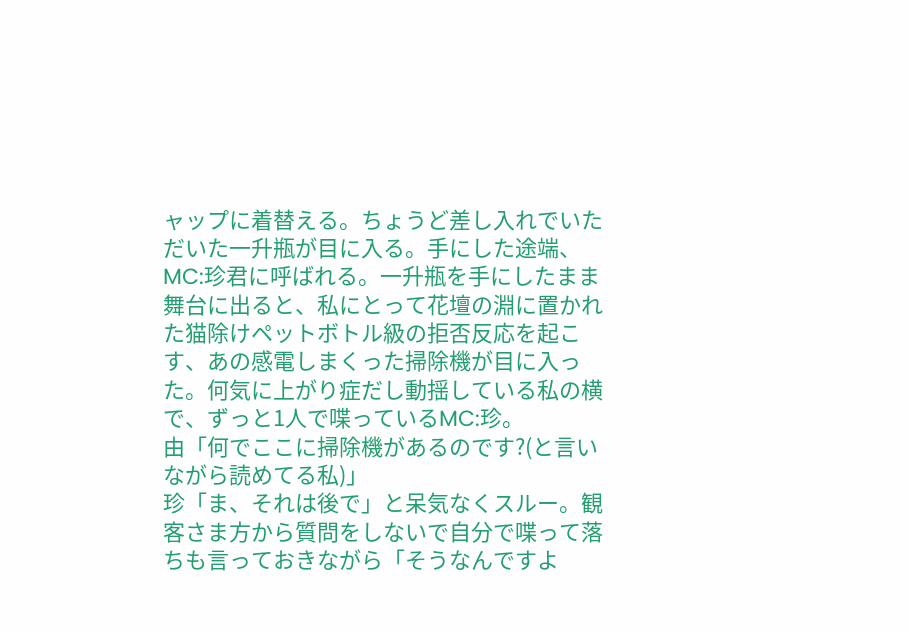ャップに着替える。ちょうど差し入れでいただいた一升瓶が目に入る。手にした途端、MC:珍君に呼ばれる。一升瓶を手にしたまま舞台に出ると、私にとって花壇の淵に置かれた猫除けペットボトル級の拒否反応を起こす、あの感電しまくった掃除機が目に入った。何気に上がり症だし動揺している私の横で、ずっと1人で喋っているMC:珍。
由「何でここに掃除機があるのです?(と言いながら読めてる私)」
珍「ま、それは後で」と呆気なくスルー。観客さま方から質問をしないで自分で喋って落ちも言っておきながら「そうなんですよ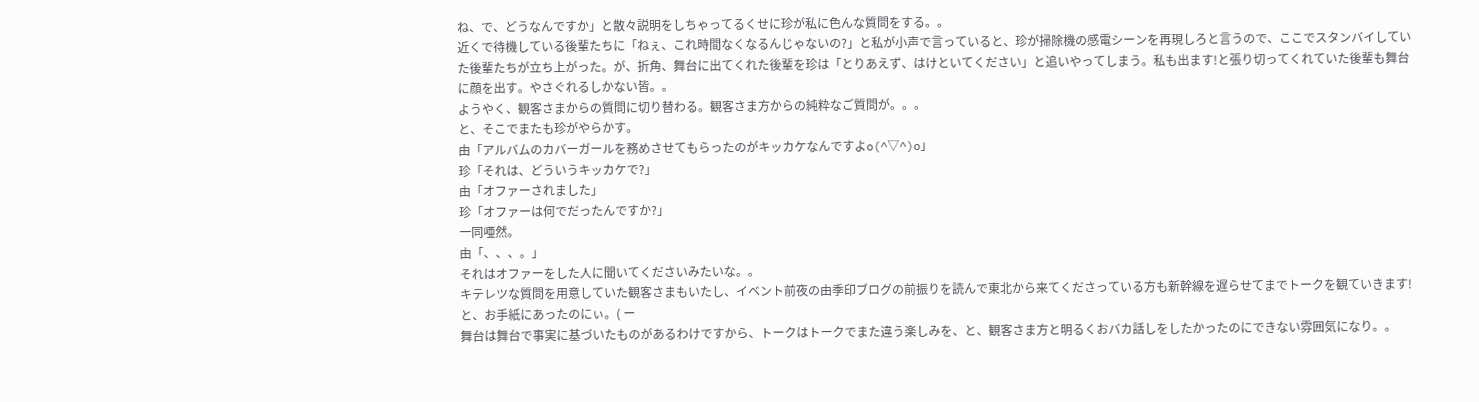ね、で、どうなんですか」と散々説明をしちゃってるくせに珍が私に色んな質問をする。。
近くで待機している後輩たちに「ねぇ、これ時間なくなるんじゃないの?」と私が小声で言っていると、珍が掃除機の感電シーンを再現しろと言うので、ここでスタンバイしていた後輩たちが立ち上がった。が、折角、舞台に出てくれた後輩を珍は「とりあえず、はけといてください」と追いやってしまう。私も出ます!と張り切ってくれていた後輩も舞台に顔を出す。やさぐれるしかない皆。。
ようやく、観客さまからの質問に切り替わる。観客さま方からの純粋なご質問が。。。
と、そこでまたも珍がやらかす。
由「アルバムのカバーガールを務めさせてもらったのがキッカケなんですよo(^▽^)o」
珍「それは、どういうキッカケで?」
由「オファーされました」
珍「オファーは何でだったんですか?」
一同唖然。
由「、、、。」
それはオファーをした人に聞いてくださいみたいな。。
キテレツな質問を用意していた観客さまもいたし、イベント前夜の由季印ブログの前振りを読んで東北から来てくださっている方も新幹線を遅らせてまでトークを観ていきます!と、お手紙にあったのにぃ。( ー
舞台は舞台で事実に基づいたものがあるわけですから、トークはトークでまた違う楽しみを、と、観客さま方と明るくおバカ話しをしたかったのにできない雰囲気になり。。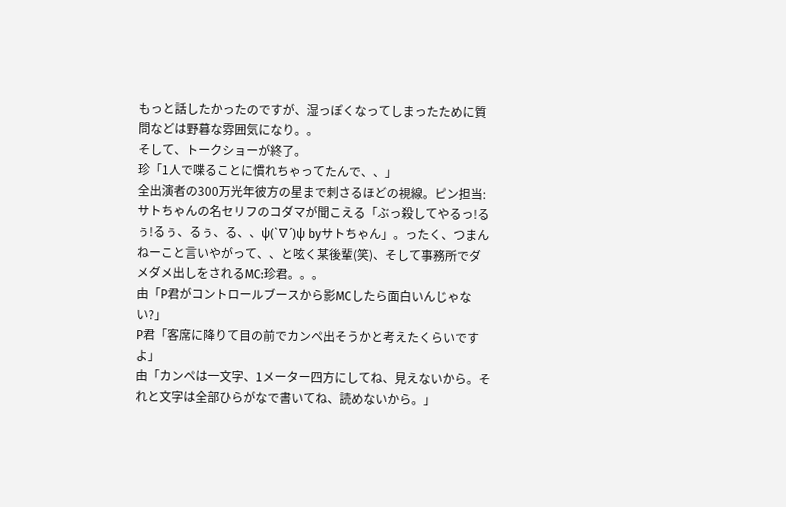もっと話したかったのですが、湿っぽくなってしまったために質問などは野暮な雰囲気になり。。
そして、トークショーが終了。
珍「1人で喋ることに慣れちゃってたんで、、」
全出演者の300万光年彼方の星まで刺さるほどの視線。ピン担当:サトちゃんの名セリフのコダマが聞こえる「ぶっ殺してやるっ!るぅ!るぅ、るぅ、る、、ψ(`∇´)ψ byサトちゃん」。ったく、つまんねーこと言いやがって、、と呟く某後輩(笑)、そして事務所でダメダメ出しをされるMC:珍君。。。
由「P君がコントロールブースから影MCしたら面白いんじゃない?」
P君「客席に降りて目の前でカンペ出そうかと考えたくらいですよ」
由「カンペは一文字、1メーター四方にしてね、見えないから。それと文字は全部ひらがなで書いてね、読めないから。」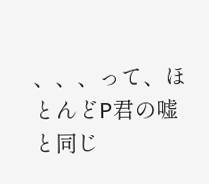、、、って、ほとんどP君の嘘と同じ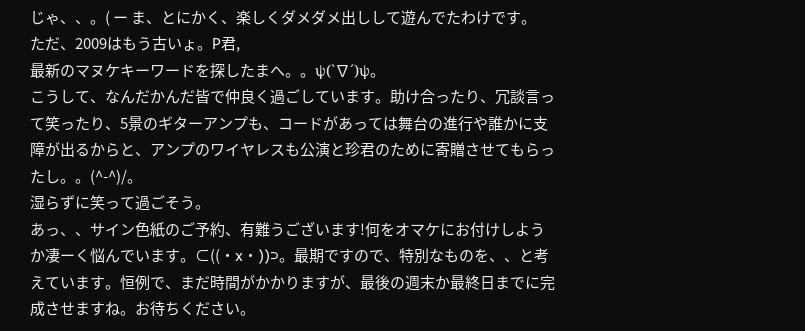じゃ、、。( ー ま、とにかく、楽しくダメダメ出しして遊んでたわけです。
ただ、2009はもう古いょ。P君,
最新のマヌケキーワードを探したまへ。。ψ(`∇´)ψ。
こうして、なんだかんだ皆で仲良く過ごしています。助け合ったり、冗談言って笑ったり、5景のギターアンプも、コードがあっては舞台の進行や誰かに支障が出るからと、アンプのワイヤレスも公演と珍君のために寄贈させてもらったし。。(^-^)/。
湿らずに笑って過ごそう。
あっ、、サイン色紙のご予約、有難うございます!何をオマケにお付けしようか凄ーく悩んでいます。⊂((・x・))⊃。最期ですので、特別なものを、、と考えています。恒例で、まだ時間がかかりますが、最後の週末か最終日までに完成させますね。お待ちください。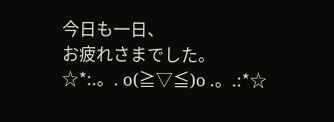今日も一日、
お疲れさまでした。
☆*:.。. o(≧▽≦)o .。.:*☆